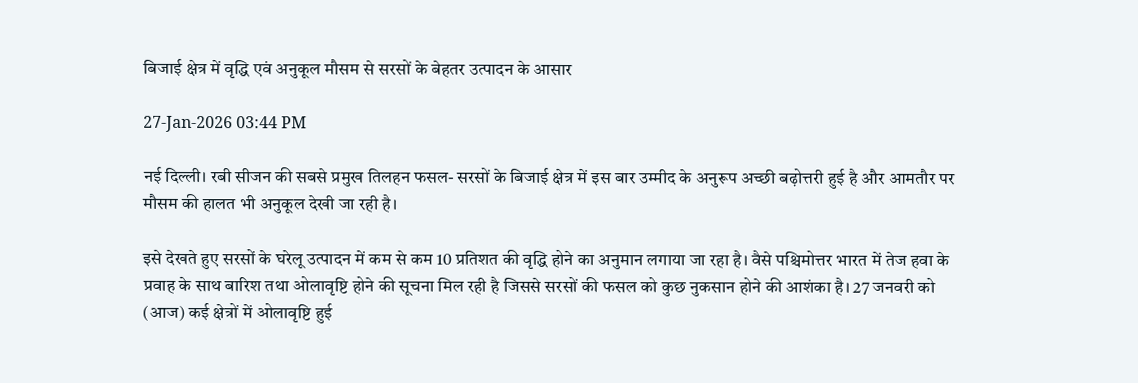बिजाई क्षेत्र में वृद्धि एवं अनुकूल मौसम से सरसों के बेहतर उत्पादन के आसार

27-Jan-2026 03:44 PM

नई दिल्ली। रबी सीजन की सबसे प्रमुख तिलहन फसल- सरसों के बिजाई क्षेत्र में इस बार उम्मीद के अनुरूप अच्छी बढ़ोत्तरी हुई है और आमतौर पर मौसम की हालत भी अनुकूल देखी जा रही है।

इसे देखते हुए सरसों के घरेलू उत्पादन में कम से कम 10 प्रतिशत की वृद्धि होने का अनुमान लगाया जा रहा है। वैसे पश्चिमोत्तर भारत में तेज हवा के प्रवाह के साथ बारिश तथा ओलावृष्टि होने की सूचना मिल रही है जिससे सरसों की फसल को कुछ नुकसान होने की आशंका है। 27 जनवरी को (आज) कई क्षेत्रों में ओलावृष्टि हुई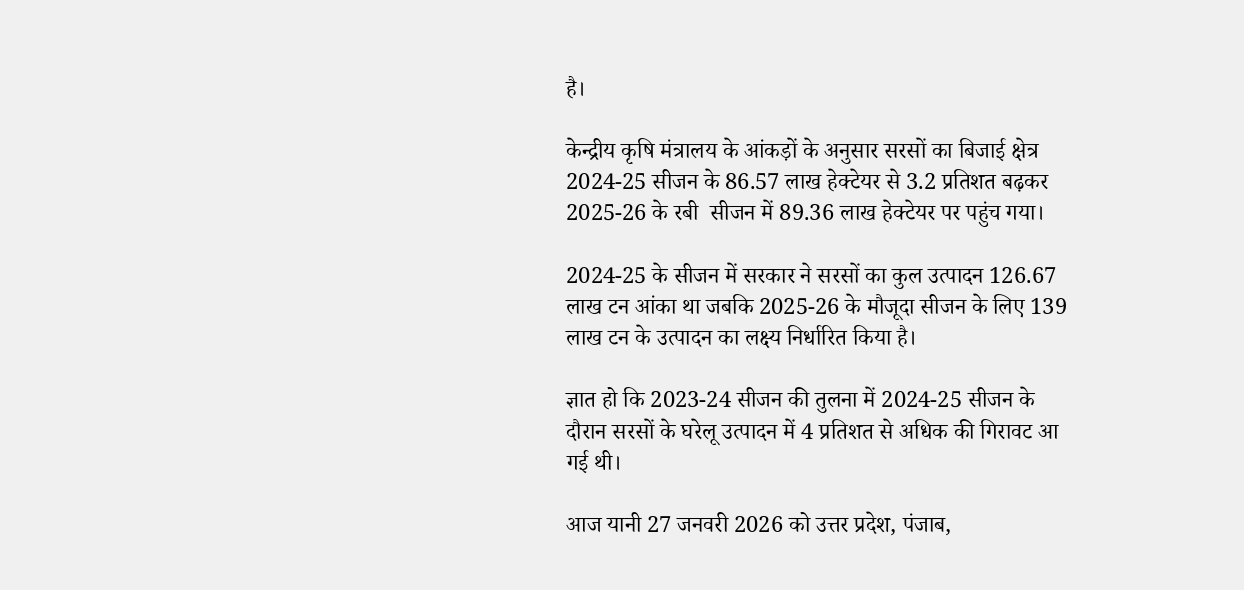है।

केन्द्रीय कृषि मंत्रालय के आंकड़ों के अनुसार सरसों का बिजाई क्षेत्र 2024-25 सीजन के 86.57 लाख हेक्टेयर से 3.2 प्रतिशत बढ़कर 2025-26 के रबी  सीजन में 89.36 लाख हेक्टेयर पर पहुंच गया।

2024-25 के सीजन में सरकार ने सरसों का कुल उत्पादन 126.67 लाख टन आंका था जबकि 2025-26 के मौजूदा सीजन के लिए 139 लाख टन के उत्पादन का लक्ष्य निर्धारित किया है।

ज्ञात हो कि 2023-24 सीजन की तुलना में 2024-25 सीजन के दौरान सरसों के घरेलू उत्पादन में 4 प्रतिशत से अधिक की गिरावट आ गई थी।

आज यानी 27 जनवरी 2026 को उत्तर प्रदेश, पंजाब,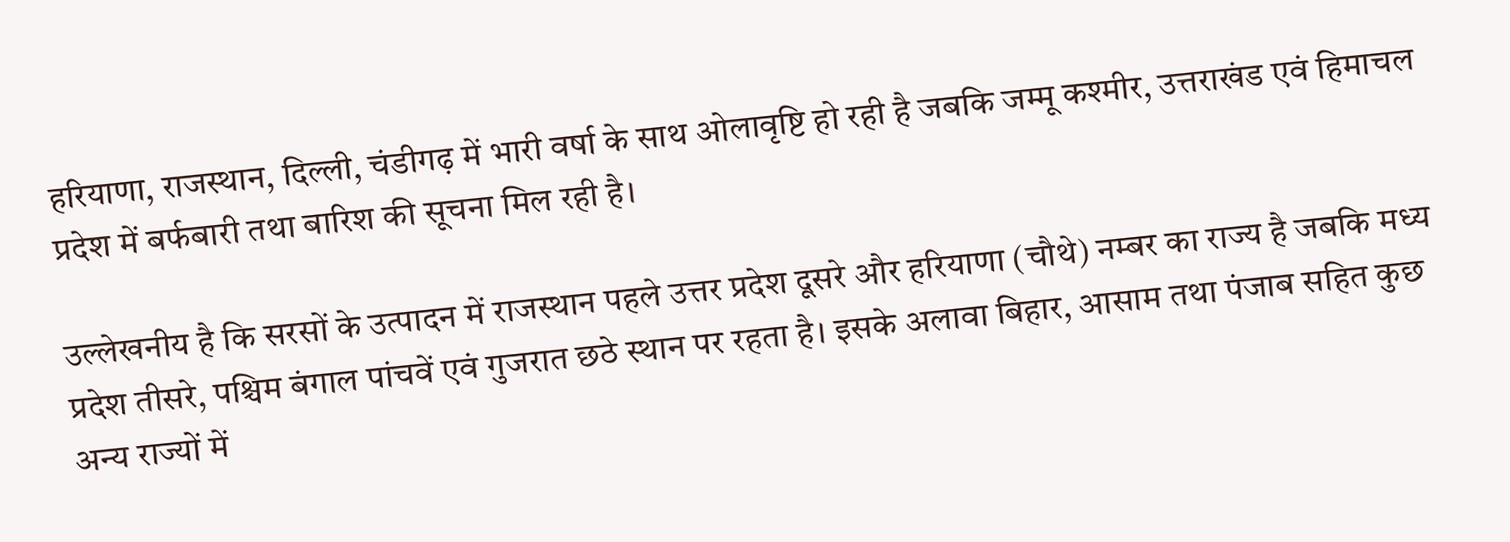हरियाणा, राजस्थान, दिल्ली, चंडीगढ़ में भारी वर्षा के साथ ओलावृष्टि हो रही है जबकि जम्मू कश्मीर, उत्तराखंड एवं हिमाचल प्रदेश में बर्फबारी तथा बारिश की सूचना मिल रही है।

उल्लेखनीय है कि सरसों के उत्पादन में राजस्थान पहले उत्तर प्रदेश दूसरे और हरियाणा (चौथे) नम्बर का राज्य है जबकि मध्य प्रदेश तीसरे, पश्चिम बंगाल पांचवें एवं गुजरात छठे स्थान पर रहता है। इसके अलावा बिहार, आसाम तथा पंजाब सहित कुछ अन्य राज्यों में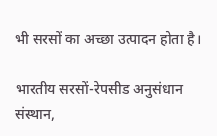भी सरसों का अच्छा उत्पादन होता है।

भारतीय सरसों-रेपसीड अनुसंधान संस्थान,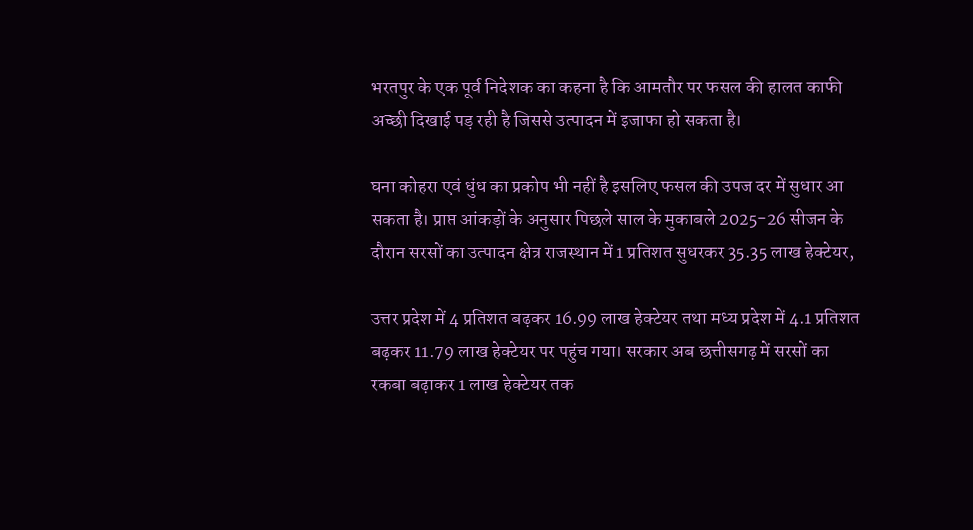भरतपुर के एक पूर्व निदेशक का कहना है कि आमतौर पर फसल की हालत काफी अच्छी दिखाई पड़ रही है जिससे उत्पादन में इजाफा हो सकता है।

घना कोहरा एवं धुंध का प्रकोप भी नहीं है इसलिए फसल की उपज दर में सुधार आ सकता है। प्राप्त आंकड़ों के अनुसार पिछले साल के मुकाबले 2025-26 सीजन के दौरान सरसों का उत्पादन क्षेत्र राजस्थान में 1 प्रतिशत सुधरकर 35.35 लाख हेक्टेयर,

उत्तर प्रदेश में 4 प्रतिशत बढ़कर 16.99 लाख हेक्टेयर तथा मध्य प्रदेश में 4.1 प्रतिशत बढ़कर 11.79 लाख हेक्टेयर पर पहुंच गया। सरकार अब छत्तीसगढ़ में सरसों का रकबा बढ़ाकर 1 लाख हेक्टेयर तक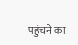पहुंचने का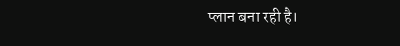प्लान बना रही है।